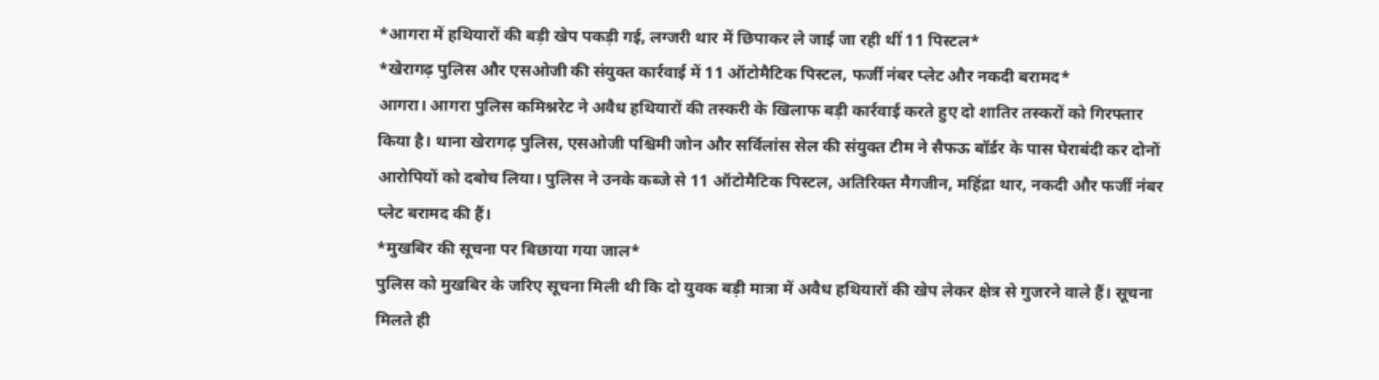*आगरा में हथियारों की बड़ी खेप पकड़ी गई, लग्जरी थार में छिपाकर ले जाई जा रही थीं 11 पिस्टल*
*खेरागढ़ पुलिस और एसओजी की संयुक्त कार्रवाई में 11 ऑटोमैटिक पिस्टल, फर्जी नंबर प्लेट और नकदी बरामद*
आगरा। आगरा पुलिस कमिश्नरेट ने अवैध हथियारों की तस्करी के खिलाफ बड़ी कार्रवाई करते हुए दो शातिर तस्करों को गिरफ्तार किया है। थाना खेरागढ़ पुलिस, एसओजी पश्चिमी जोन और सर्विलांस सेल की संयुक्त टीम ने सैफऊ बॉर्डर के पास घेराबंदी कर दोनों आरोपियों को दबोच लिया। पुलिस ने उनके कब्जे से 11 ऑटोमैटिक पिस्टल, अतिरिक्त मैगजीन, महिंद्रा थार, नकदी और फर्जी नंबर प्लेट बरामद की हैं।
*मुखबिर की सूचना पर बिछाया गया जाल*
पुलिस को मुखबिर के जरिए सूचना मिली थी कि दो युवक बड़ी मात्रा में अवैध हथियारों की खेप लेकर क्षेत्र से गुजरने वाले हैं। सूचना मिलते ही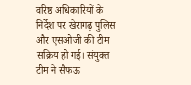वरिष्ठ अधिकारियों के निर्देश पर खेरागढ़ पुलिस और एसओजी की टीम सक्रिय हो गई। संयुक्त टीम ने सैफऊ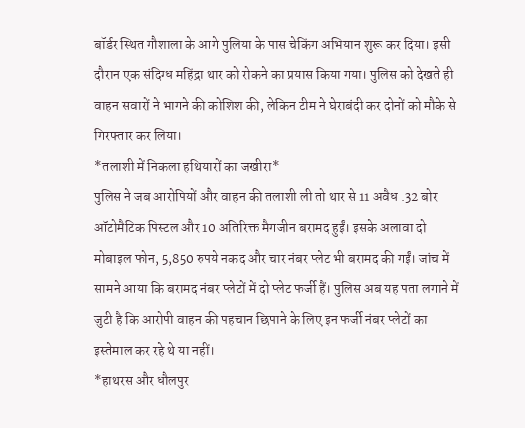बॉर्डर स्थित गौशाला के आगे पुलिया के पास चेकिंग अभियान शुरू कर दिया। इसी दौरान एक संदिग्ध महिंद्रा थार को रोकने का प्रयास किया गया। पुलिस को देखते ही वाहन सवारों ने भागने की कोशिश की, लेकिन टीम ने घेराबंदी कर दोनों को मौके से गिरफ्तार कर लिया।
*तलाशी में निकला हथियारों का जखीरा*
पुलिस ने जब आरोपियों और वाहन की तलाशी ली तो थार से 11 अवैध .32 बोर ऑटोमैटिक पिस्टल और 10 अतिरिक्त मैगजीन बरामद हुईं। इसके अलावा दो मोबाइल फोन, 5,850 रुपये नकद और चार नंबर प्लेट भी बरामद की गईं। जांच में सामने आया कि बरामद नंबर प्लेटों में दो प्लेट फर्जी हैं। पुलिस अब यह पता लगाने में जुटी है कि आरोपी वाहन की पहचान छिपाने के लिए इन फर्जी नंबर प्लेटों का इस्तेमाल कर रहे थे या नहीं।
*हाथरस और धौलपुर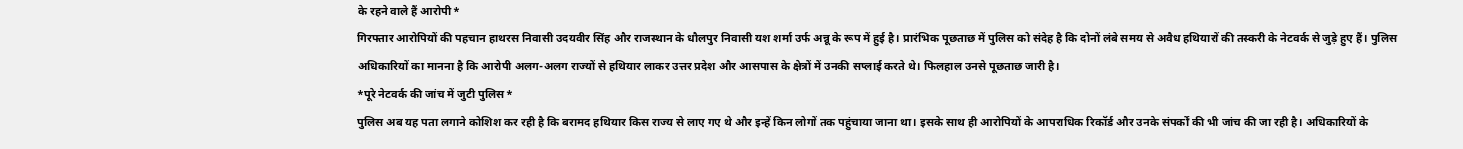के रहने वाले हैं आरोपी*
गिरफ्तार आरोपियों की पहचान हाथरस निवासी उदयवीर सिंह और राजस्थान के धौलपुर निवासी यश शर्मा उर्फ अन्नू के रूप में हुई है। प्रारंभिक पूछताछ में पुलिस को संदेह है कि दोनों लंबे समय से अवैध हथियारों की तस्करी के नेटवर्क से जुड़े हुए हैं। पुलिस अधिकारियों का मानना है कि आरोपी अलग-अलग राज्यों से हथियार लाकर उत्तर प्रदेश और आसपास के क्षेत्रों में उनकी सप्लाई करते थे। फिलहाल उनसे पूछताछ जारी है।
*पूरे नेटवर्क की जांच में जुटी पुलिस*
पुलिस अब यह पता लगाने कोशिश कर रही है कि बरामद हथियार किस राज्य से लाए गए थे और इन्हें किन लोगों तक पहुंचाया जाना था। इसके साथ ही आरोपियों के आपराधिक रिकॉर्ड और उनके संपर्कों की भी जांच की जा रही है। अधिकारियों के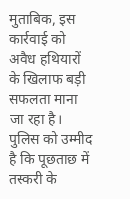मुताबिक, इस कार्रवाई को अवैध हथियारों के खिलाफ बड़ी सफलता माना जा रहा है। पुलिस को उम्मीद है कि पूछताछ में तस्करी के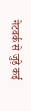नेटवर्क से जुड़े कई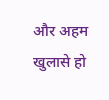और अहम खुलासे हो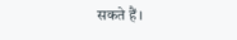सकते हैं।